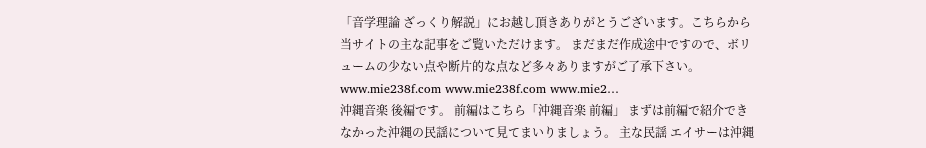「音学理論 ざっくり解説」にお越し頂きありがとうございます。こちらから当サイトの主な記事をご覧いただけます。 まだまだ作成途中ですので、ボリュームの少ない点や断片的な点など多々ありますがご了承下さい。 www.mie238f.com www.mie238f.com www.mie2…
沖縄音楽 後編です。 前編はこちら「沖縄音楽 前編」 まずは前編で紹介できなかった沖縄の民謡について見てまいりましょう。 主な民謡 エイサーは沖縄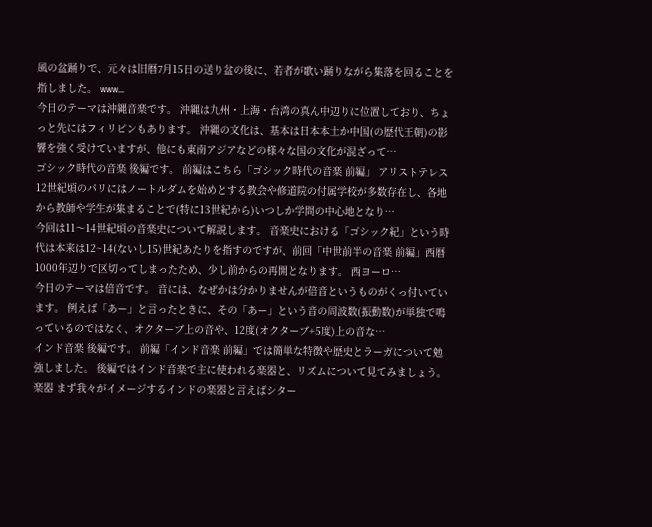風の盆踊りで、元々は旧暦7月15日の送り盆の後に、若者が歌い踊りながら集落を回ることを指しました。 www…
今日のテーマは沖縄音楽です。 沖縄は九州・上海・台湾の真ん中辺りに位置しており、ちょっと先にはフィリピンもあります。 沖縄の文化は、基本は日本本土か中国(の歴代王朝)の影響を強く受けていますが、他にも東南アジアなどの様々な国の文化が混ざって…
ゴシック時代の音楽 後編です。 前編はこちら「ゴシック時代の音楽 前編」 アリストテレス 12世紀頃のパリにはノートルダムを始めとする教会や修道院の付属学校が多数存在し、各地から教師や学生が集まることで(特に13世紀から)いつしか学問の中心地となり…
今回は11〜14世紀頃の音楽史について解説します。 音楽史における「ゴシック紀」という時代は本来は12~14(ないし15)世紀あたりを指すのですが、前回「中世前半の音楽 前編」西暦1000年辺りで区切ってしまったため、少し前からの再開となります。 西ヨーロ…
今日のテーマは倍音です。 音には、なぜかは分かりませんが倍音というものがくっ付いています。 例えば「あー」と言ったときに、その「あー」という音の周波数(振動数)が単独で鳴っているのではなく、オクターブ上の音や、12度(オクターブ+5度)上の音な…
インド音楽 後編です。 前編「インド音楽 前編」では簡単な特徴や歴史とラーガについて勉強しました。 後編ではインド音楽で主に使われる楽器と、リズムについて見てみましょう。 楽器 まず我々がイメージするインドの楽器と言えばシター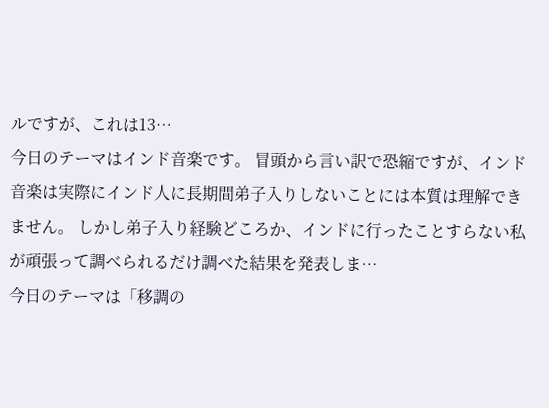ルですが、これは13…
今日のテーマはインド音楽です。 冒頭から言い訳で恐縮ですが、インド音楽は実際にインド人に長期間弟子入りしないことには本質は理解できません。 しかし弟子入り経験どころか、インドに行ったことすらない私が頑張って調べられるだけ調べた結果を発表しま…
今日のテーマは「移調の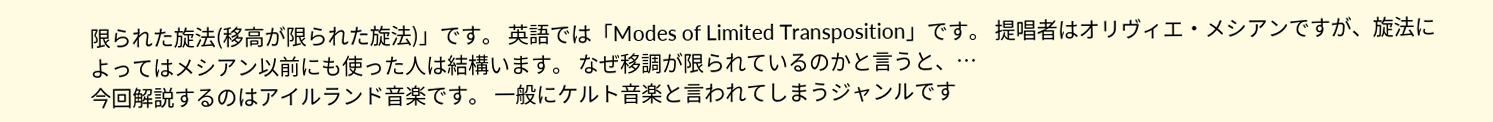限られた旋法(移高が限られた旋法)」です。 英語では「Modes of Limited Transposition」です。 提唱者はオリヴィエ・メシアンですが、旋法によってはメシアン以前にも使った人は結構います。 なぜ移調が限られているのかと言うと、…
今回解説するのはアイルランド音楽です。 一般にケルト音楽と言われてしまうジャンルです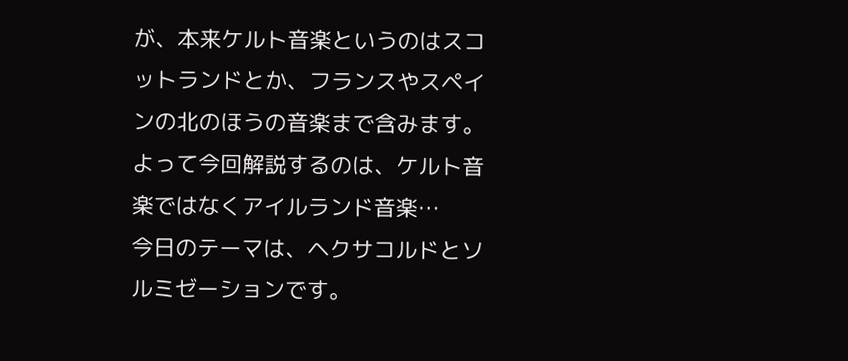が、本来ケルト音楽というのはスコットランドとか、フランスやスペインの北のほうの音楽まで含みます。 よって今回解説するのは、ケルト音楽ではなくアイルランド音楽…
今日のテーマは、ヘクサコルドとソルミゼーションです。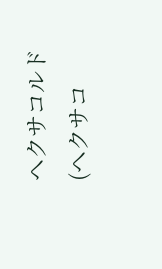ヘクサコルド(ヘクサコ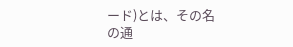ード)とは、その名の通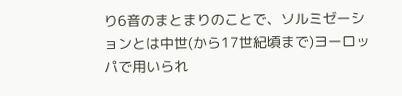り6音のまとまりのことで、ソルミゼーションとは中世(から17世紀頃まで)ヨーロッパで用いられ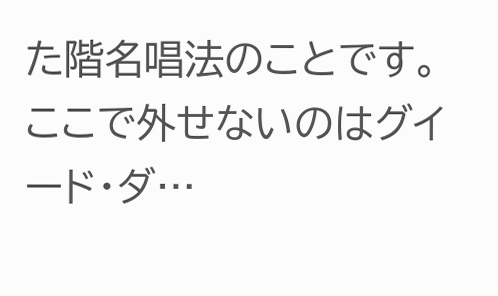た階名唱法のことです。 ここで外せないのはグイード・ダ…